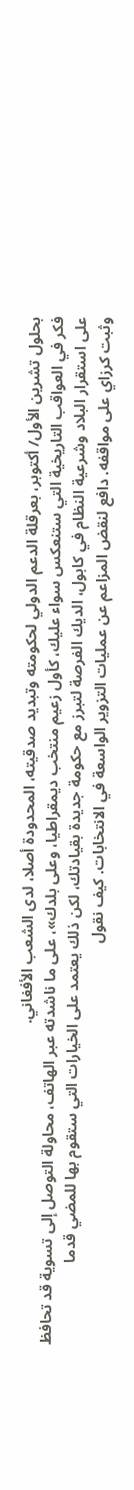بحلول تشرين الأول/ أكتوبر، بعرقلة الدعم الدولي لحكومته وتبديد صدقيته، المحدودة أصلا، لدى الشعب الأفغاني.
فكر في العواقب التاريخية التي ستنعكس سواء عليك، كأول زعيم منتخب ديمقراطيا، وعلى بلدك»، على ما ناشدته عبر الهاتف، محاولة التوصل إلى تسوية قد تحافظ على استقرار البلاد وشرعية النظام في كابول، الديك الفرصة لتبرز مع حكومة جديدة بقيادتك، لكن ذلك يعتمد على الخيارات التي ستقوم بها للمضي قدما
وثبت كرزاي على مواقفه. دافع لنقض المزاعم عن عمليات التزوير الواسعة في الانتخابات. كيف نقول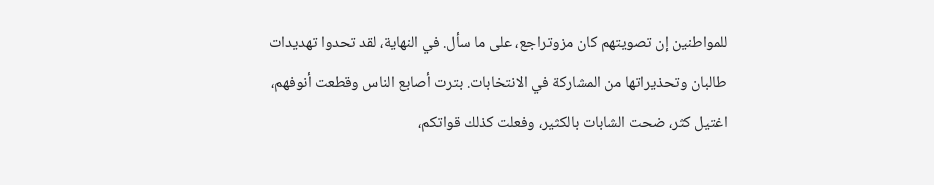للمواطنين إن تصويتهم كان مزوتراجع، على ما سأل. في النهاية، لقد تحدوا تهديدات طالبان وتحذيراتها من المشاركة في الانتخابات. بترت أصابع الناس وقطعت أنوفهم، اغتيل كثر، ضحت الشابات بالكثير، وفعلت كذلك قواتكم،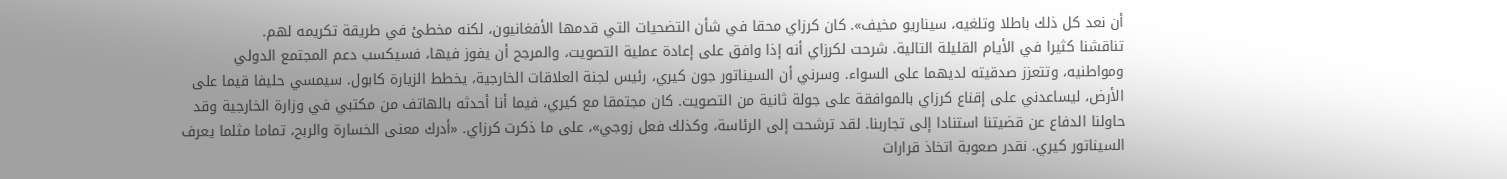أن نعد كل ذلك باطلا وتلغيه، سيناريو مخيف». كان كرزاي محقا في شأن التضحيات التي قدمها الأفغانيون، لكنه مخطئ في طريقة تكريمه لهم.
تناقشنا كثيرا في الأيام القليلة التالية. شرحت لكرزاي أنه إذا وافق على إعادة عملية التصويت، والمرجح أن يفوز فيها، فسيكسب دعم المجتمع الدولي ومواطنيه، وتتعزز صدقيته لديهما على السواء. وسرني أن السيناتور جون كيري، رئيس لجنة العلاقات الخارجية، يخطط الزيارة كابول. سيمسي حليفا قيما على الأرض، ليساعدني على إقناع كرزاي بالموافقة على جولة ثانية من التصويت. كان مجتمقا مع كيري، فيما أنا أحدثه بالهاتف من مكتبي في وزارة الخارجية وقد حاولنا الدفاع عن قضيتنا استنادا إلى تجاربنا. لقد ترشحت إلى الرئاسة، وكذلك فعل زوجي»، على ما ذكرت كرزاي. «أدرك معنى الخسارة والربح، تماما مثلما يعرف السيناتور كيري. نقدر صعوبة اتخاذ قرارات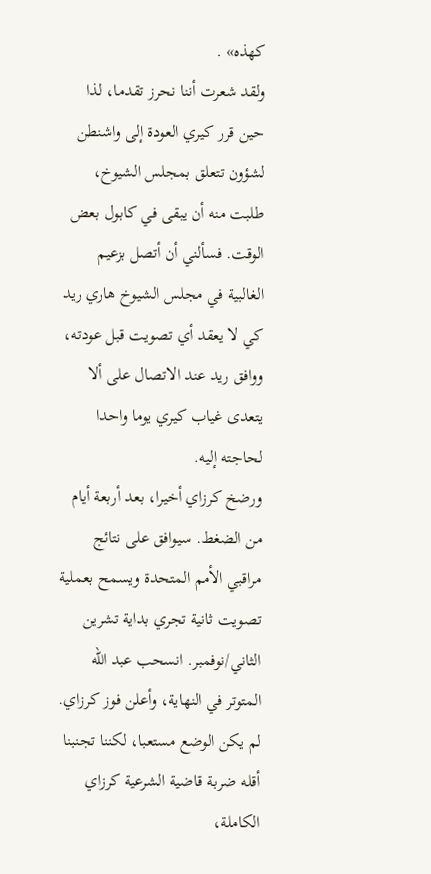كهذه» .
ولقد شعرت أننا نحرز تقدما، لذا حين قرر كيري العودة إلى واشنطن لشؤون تتعلق بمجلس الشيوخ، طلبت منه أن يبقى في كابول بعض الوقت. فسألني أن أتصل بزعيم الغالبية في مجلس الشيوخ هاري ريد كي لا يعقد أي تصويت قبل عودته، ووافق ريد عند الاتصال على ألا يتعدى غياب كيري يوما واحدا لحاجته إليه.
ورضخ كرزاي أخيرا، بعد أربعة أيام من الضغط. سيوافق على نتائج مراقبي الأمم المتحدة ويسمح بعملية تصويت ثانية تجري بداية تشرين الثاني/نوفمبر. انسحب عبد الله المتوتر في النهاية، وأعلن فوز كرزاي. لم يكن الوضع مستعبا، لكننا تجنبنا أقله ضربة قاضية الشرعية كرزاي الكاملة،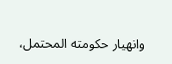وانهيار حكومته المحتمل،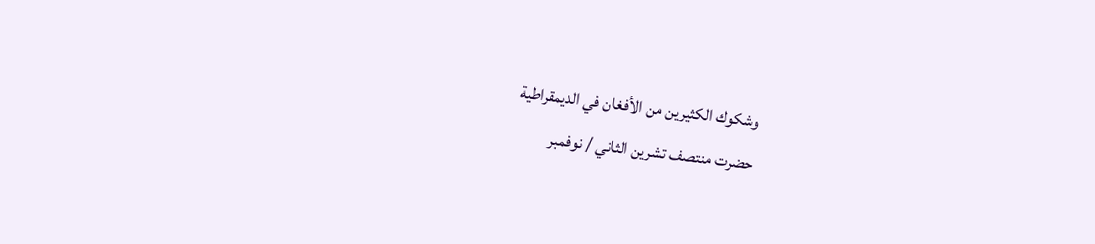وشكوك الكثيرين من الأفغان في الديمقراطية
حضرت منتصف تشرين الثاني / نوفمبر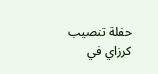حفلة تنصيب كرزاي في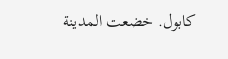كابول. خضعت المدينة